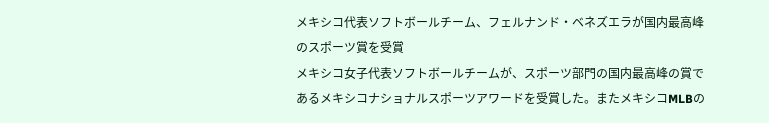メキシコ代表ソフトボールチーム、フェルナンド・ベネズエラが国内最高峰のスポーツ賞を受賞
メキシコ女子代表ソフトボールチームが、スポーツ部門の国内最高峰の賞であるメキシコナショナルスポーツアワードを受賞した。またメキシコMLBの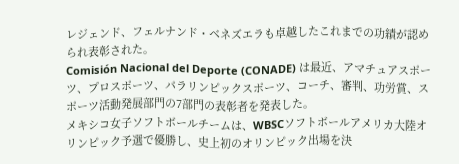レジェンド、フェルナンド・ベネズエラも卓越したこれまでの功績が認められ表彰された。
Comisión Nacional del Deporte (CONADE) は最近、アマチュアスポーツ、プロスポーツ、パラリンピックスポーツ、コーチ、審判、功労賞、スポーツ活動発展部門の7部門の表彰者を発表した。
メキシコ女子ソフトボールチームは、WBSCソフトボールアメリカ大陸オリンピック予選で優勝し、史上初のオリンピック出場を決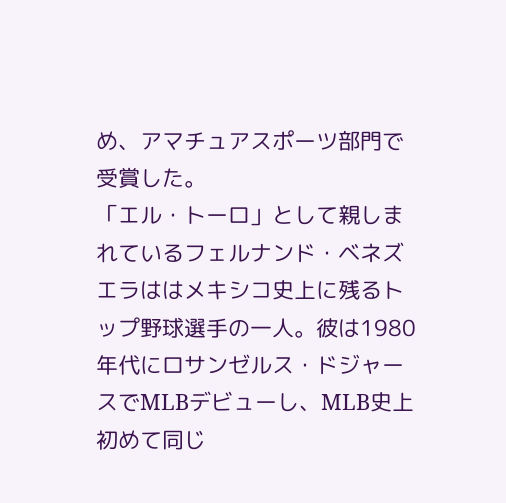め、アマチュアスポーツ部門で受賞した。
「エル・トーロ」として親しまれているフェルナンド・ベネズエラははメキシコ史上に残るトップ野球選手の一人。彼は1980年代にロサンゼルス・ドジャースでMLBデビューし、MLB史上初めて同じ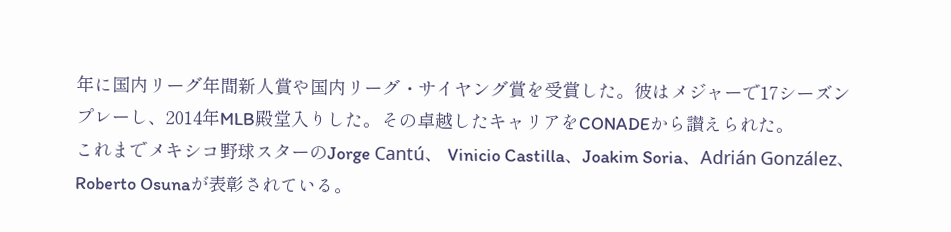年に国内リーグ年間新人賞や国内リーグ・サイヤング賞を受賞した。彼はメジャーで17シーズンプレーし、2014年MLB殿堂入りした。その卓越したキャリアをCONADEから讃えられた。
これまでメキシコ野球スターのJorge Cantú、 Vinicio Castilla、Joakim Soria、Adrián González、Roberto Osunaが表彰されている。